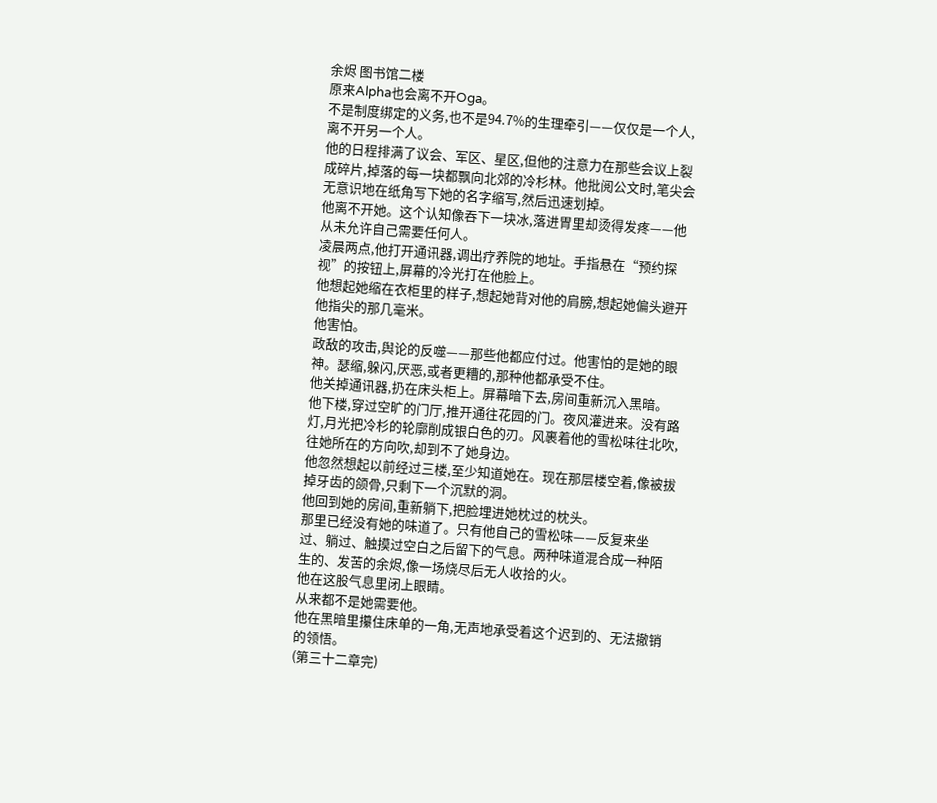余烬 图书馆二楼
原来Alpha也会离不开Oga。
不是制度绑定的义务,也不是94.7%的生理牵引——仅仅是一个人,离不开另一个人。
他的日程排满了议会、军区、星区,但他的注意力在那些会议上裂成碎片,掉落的每一块都飘向北郊的冷杉林。他批阅公文时,笔尖会无意识地在纸角写下她的名字缩写,然后迅速划掉。
他离不开她。这个认知像吞下一块冰,落进胃里却烫得发疼——他从未允许自己需要任何人。
凌晨两点,他打开通讯器,调出疗养院的地址。手指悬在“预约探视”的按钮上,屏幕的冷光打在他脸上。
他想起她缩在衣柜里的样子,想起她背对他的肩膀,想起她偏头避开他指尖的那几毫米。
他害怕。
政敌的攻击,舆论的反噬——那些他都应付过。他害怕的是她的眼神。瑟缩,躲闪,厌恶,或者更糟的,那种他都承受不住。
他关掉通讯器,扔在床头柜上。屏幕暗下去,房间重新沉入黑暗。
他下楼,穿过空旷的门厅,推开通往花园的门。夜风灌进来。没有路灯,月光把冷杉的轮廓削成银白色的刃。风裹着他的雪松味往北吹,往她所在的方向吹,却到不了她身边。
他忽然想起以前经过三楼,至少知道她在。现在那层楼空着,像被拔掉牙齿的颌骨,只剩下一个沉默的洞。
他回到她的房间,重新躺下,把脸埋进她枕过的枕头。
那里已经没有她的味道了。只有他自己的雪松味——反复来坐过、躺过、触摸过空白之后留下的气息。两种味道混合成一种陌生的、发苦的余烬,像一场烧尽后无人收拾的火。
他在这股气息里闭上眼睛。
从来都不是她需要他。
他在黑暗里攥住床单的一角,无声地承受着这个迟到的、无法撤销的领悟。
(第三十二章完)